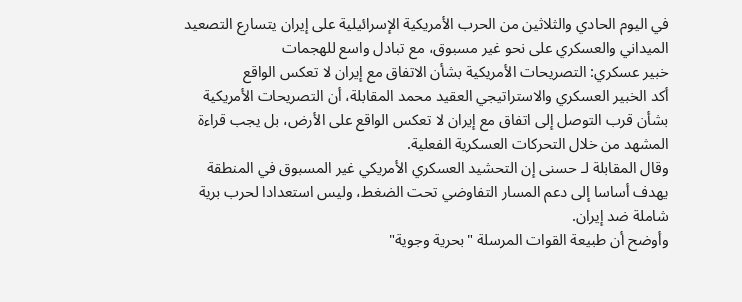في اليوم الحادي والثلاثين من الحرب الأمريكية الإسرائيلية على إيران يتسارع التصعيد الميداني والعسكري على نحو غير مسبوق، مع تبادل واسع للهجمات
خبير عسكري: التصريحات الأمريكية بشأن الاتفاق مع إيران لا تعكس الواقع
أكد الخبير العسكري والاستراتيجي العقيد محمد المقابلة، أن التصريحات الأمريكية بشأن قرب التوصل إلى اتفاق مع إيران لا تعكس الواقع على الأرض، بل يجب قراءة المشهد من خلال التحركات العسكرية الفعلية.
وقال المقابلة لـ حسنى إن التحشيد العسكري الأمريكي غير المسبوق في المنطقة يهدف أساسا إلى دعم المسار التفاوضي تحت الضغط، وليس استعدادا لحرب برية شاملة ضد إيران.
وأوضح أن طبيعة القوات المرسلة "بحرية وجوية"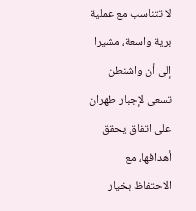لا تتناسب مع عملية برية واسعة، مشيرا إلى أن واشنطن تسعى لإجبار طهران على اتفاق يحقق أهدافها، مع الاحتفاظ بخيار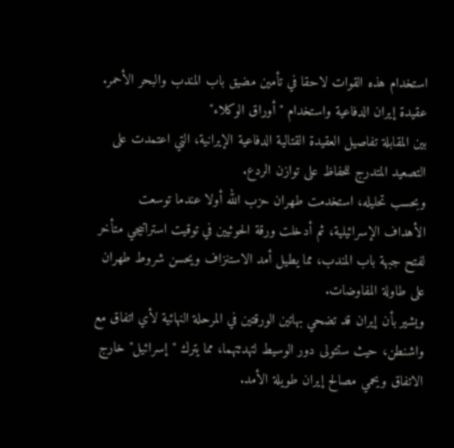استخدام هذه القوات لاحقا في تأمين مضيق باب المندب والبحر الأحمر.
عقيدة إيران الدفاعية واستخدام "أوراق الوكلاء"
بين المقابلة تفاصيل العقيدة القتالية الدفاعية الإيرانية، التي اعتمدت على التصعيد المتدرج للحفاظ على توازن الردع.
وبحسب تحليله، استخدمت طهران حزب الله أولا عندما توسعت الأهداف الإسرائيلية، ثم أدخلت ورقة الحوثيين في توقيت استراتيجي متأخر لفتح جبهة باب المندب، مما يطيل أمد الاستنزاف ويحسن شروط طهران على طاولة المفاوضات.
ويشير بأن إيران قد تضحي بهاتين الورقتين في المرحلة النهائية لأي اتفاق مع واشنطن، حيث ستتولى دور الوسيط لتهدئتهما، مما يترك "إسرائيل" خارج الاتفاق ويحمي مصالح إيران طويلة الأمد.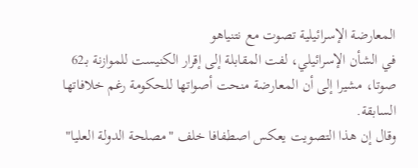المعارضة الإسرائيلية تصوت مع نتنياهو
في الشأن الإسرائيلي، لفت المقابلة إلى إقرار الكنيست للموازنة بـ62 صوتا، مشيرا إلى أن المعارضة منحت أصواتها للحكومة رغم خلافاتها السابقة.
وقال إن هذا التصويت يعكس اصطفافا خلف "مصلحة الدولة العليا"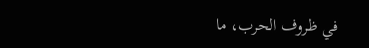في ظروف الحرب، ما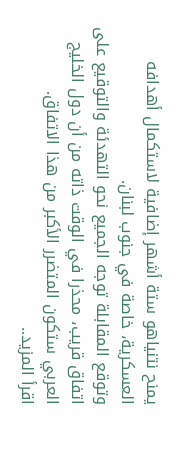يمنح نتنياهو ستة أشهر إضافية لاستكمال أهدافه العسكرية، خاصة في جنوب لبنان.
وتوقع المقابلة توجه الجميع نحو التهدئة والتوقيع على اتفاق قريب، محذرا في الوقت ذاته من أن دول الخليج العربي ستكون المتضرر الأكبر من هذا الاتفاق.
اقرأ المزيد..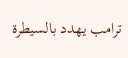ترامب يهدد بالسيطرة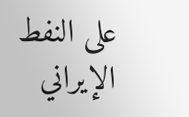على النفط الإيراني